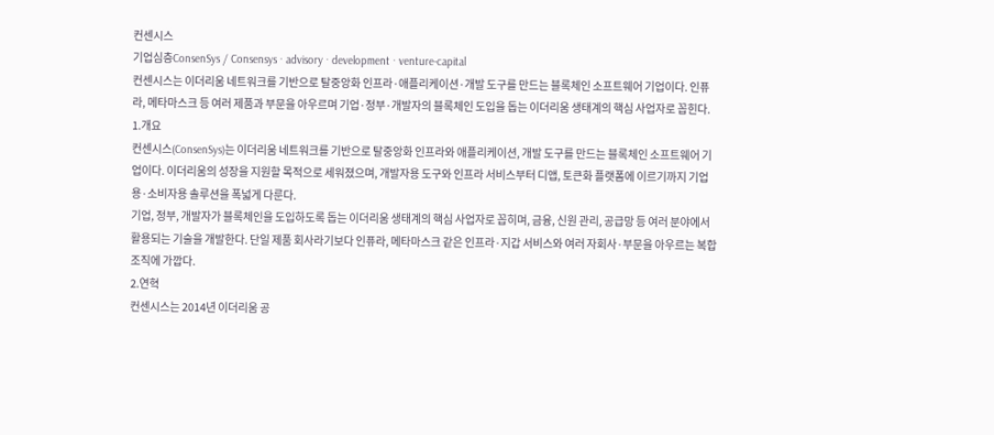컨센시스
기업심층ConsenSys / Consensys · advisory · development · venture-capital
컨센시스는 이더리움 네트워크를 기반으로 탈중앙화 인프라·애플리케이션·개발 도구를 만드는 블록체인 소프트웨어 기업이다. 인퓨라, 메타마스크 등 여러 제품과 부문을 아우르며 기업·정부·개발자의 블록체인 도입을 돕는 이더리움 생태계의 핵심 사업자로 꼽힌다.
1.개요
컨센시스(ConsenSys)는 이더리움 네트워크를 기반으로 탈중앙화 인프라와 애플리케이션, 개발 도구를 만드는 블록체인 소프트웨어 기업이다. 이더리움의 성장을 지원할 목적으로 세워졌으며, 개발자용 도구와 인프라 서비스부터 디앱, 토큰화 플랫폼에 이르기까지 기업용·소비자용 솔루션을 폭넓게 다룬다.
기업, 정부, 개발자가 블록체인을 도입하도록 돕는 이더리움 생태계의 핵심 사업자로 꼽히며, 금융, 신원 관리, 공급망 등 여러 분야에서 활용되는 기술을 개발한다. 단일 제품 회사라기보다 인퓨라, 메타마스크 같은 인프라·지갑 서비스와 여러 자회사·부문을 아우르는 복합 조직에 가깝다.
2.연혁
컨센시스는 2014년 이더리움 공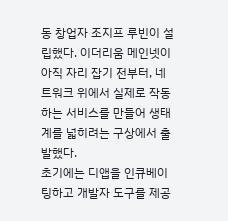동 창업자 조지프 루빈이 설립했다. 이더리움 메인넷이 아직 자리 잡기 전부터, 네트워크 위에서 실제로 작동하는 서비스를 만들어 생태계를 넓히려는 구상에서 출발했다.
초기에는 디앱을 인큐베이팅하고 개발자 도구를 제공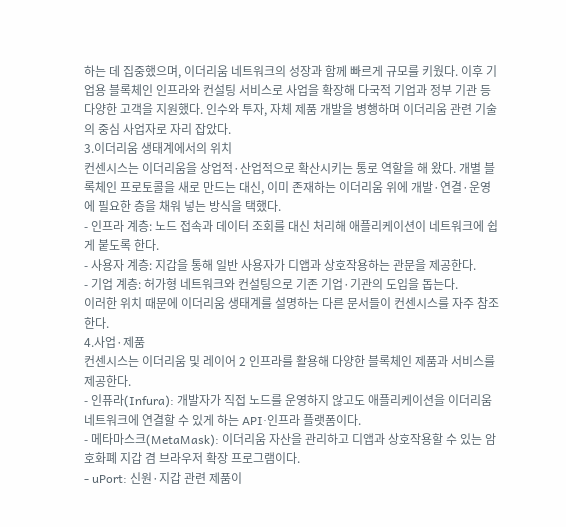하는 데 집중했으며, 이더리움 네트워크의 성장과 함께 빠르게 규모를 키웠다. 이후 기업용 블록체인 인프라와 컨설팅 서비스로 사업을 확장해 다국적 기업과 정부 기관 등 다양한 고객을 지원했다. 인수와 투자, 자체 제품 개발을 병행하며 이더리움 관련 기술의 중심 사업자로 자리 잡았다.
3.이더리움 생태계에서의 위치
컨센시스는 이더리움을 상업적·산업적으로 확산시키는 통로 역할을 해 왔다. 개별 블록체인 프로토콜을 새로 만드는 대신, 이미 존재하는 이더리움 위에 개발·연결·운영에 필요한 층을 채워 넣는 방식을 택했다.
- 인프라 계층: 노드 접속과 데이터 조회를 대신 처리해 애플리케이션이 네트워크에 쉽게 붙도록 한다.
- 사용자 계층: 지갑을 통해 일반 사용자가 디앱과 상호작용하는 관문을 제공한다.
- 기업 계층: 허가형 네트워크와 컨설팅으로 기존 기업·기관의 도입을 돕는다.
이러한 위치 때문에 이더리움 생태계를 설명하는 다른 문서들이 컨센시스를 자주 참조한다.
4.사업·제품
컨센시스는 이더리움 및 레이어 2 인프라를 활용해 다양한 블록체인 제품과 서비스를 제공한다.
- 인퓨라(Infura): 개발자가 직접 노드를 운영하지 않고도 애플리케이션을 이더리움 네트워크에 연결할 수 있게 하는 API·인프라 플랫폼이다.
- 메타마스크(MetaMask): 이더리움 자산을 관리하고 디앱과 상호작용할 수 있는 암호화폐 지갑 겸 브라우저 확장 프로그램이다.
- uPort: 신원·지갑 관련 제품이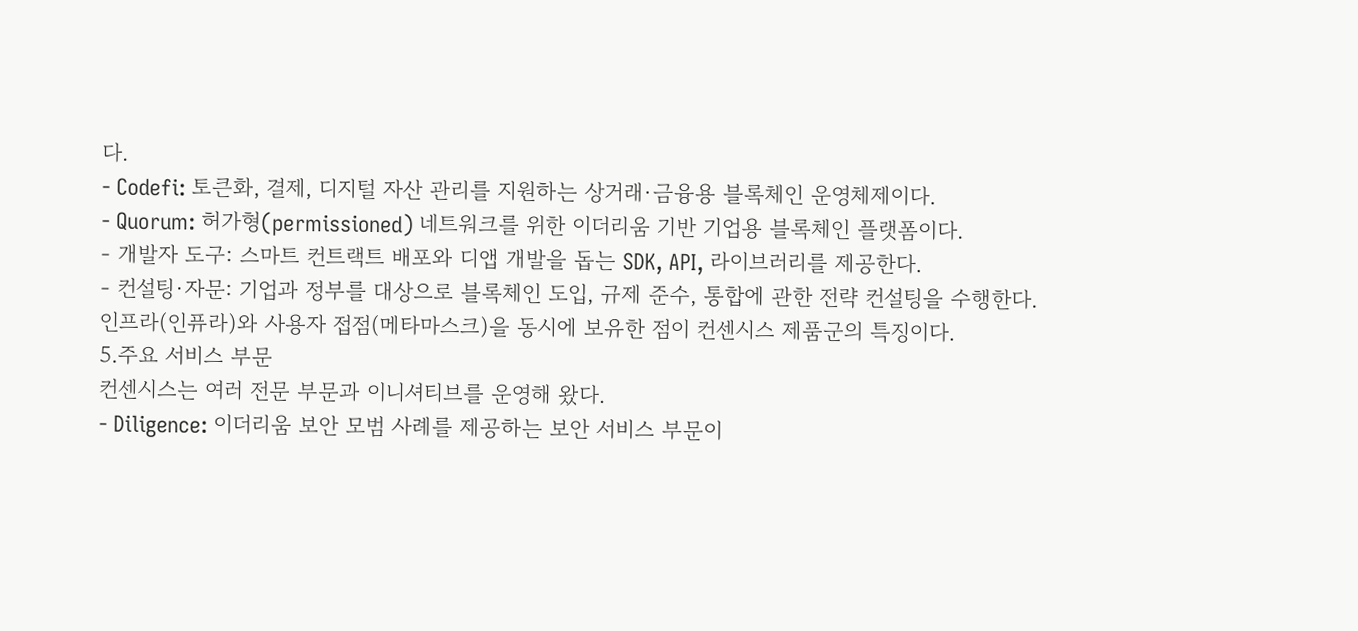다.
- Codefi: 토큰화, 결제, 디지털 자산 관리를 지원하는 상거래·금융용 블록체인 운영체제이다.
- Quorum: 허가형(permissioned) 네트워크를 위한 이더리움 기반 기업용 블록체인 플랫폼이다.
- 개발자 도구: 스마트 컨트랙트 배포와 디앱 개발을 돕는 SDK, API, 라이브러리를 제공한다.
- 컨설팅·자문: 기업과 정부를 대상으로 블록체인 도입, 규제 준수, 통합에 관한 전략 컨설팅을 수행한다.
인프라(인퓨라)와 사용자 접점(메타마스크)을 동시에 보유한 점이 컨센시스 제품군의 특징이다.
5.주요 서비스 부문
컨센시스는 여러 전문 부문과 이니셔티브를 운영해 왔다.
- Diligence: 이더리움 보안 모범 사례를 제공하는 보안 서비스 부문이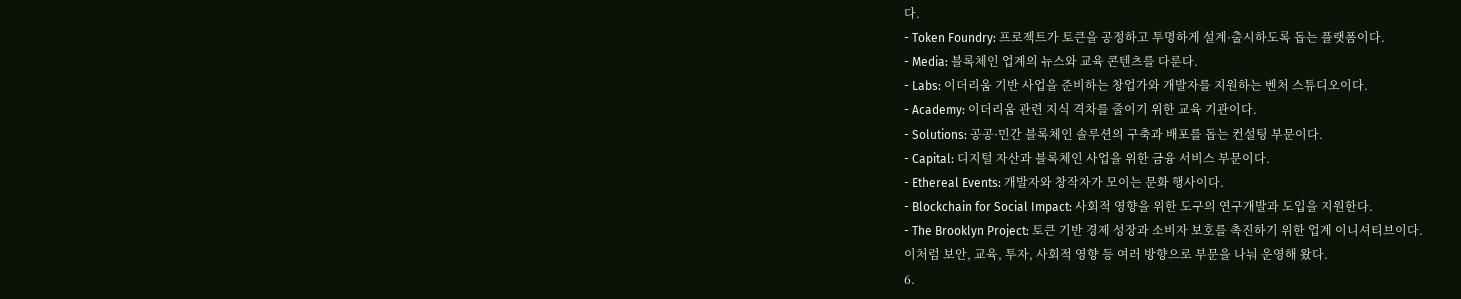다.
- Token Foundry: 프로젝트가 토큰을 공정하고 투명하게 설계·출시하도록 돕는 플랫폼이다.
- Media: 블록체인 업계의 뉴스와 교육 콘텐츠를 다룬다.
- Labs: 이더리움 기반 사업을 준비하는 창업가와 개발자를 지원하는 벤처 스튜디오이다.
- Academy: 이더리움 관련 지식 격차를 줄이기 위한 교육 기관이다.
- Solutions: 공공·민간 블록체인 솔루션의 구축과 배포를 돕는 컨설팅 부문이다.
- Capital: 디지털 자산과 블록체인 사업을 위한 금융 서비스 부문이다.
- Ethereal Events: 개발자와 창작자가 모이는 문화 행사이다.
- Blockchain for Social Impact: 사회적 영향을 위한 도구의 연구개발과 도입을 지원한다.
- The Brooklyn Project: 토큰 기반 경제 성장과 소비자 보호를 촉진하기 위한 업계 이니셔티브이다.
이처럼 보안, 교육, 투자, 사회적 영향 등 여러 방향으로 부문을 나눠 운영해 왔다.
6.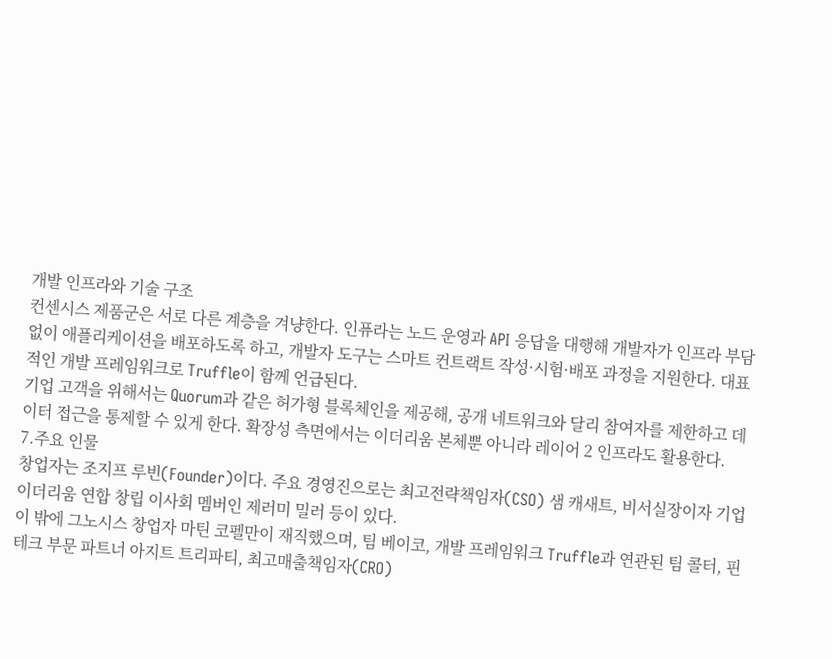개발 인프라와 기술 구조
컨센시스 제품군은 서로 다른 계층을 겨냥한다. 인퓨라는 노드 운영과 API 응답을 대행해 개발자가 인프라 부담 없이 애플리케이션을 배포하도록 하고, 개발자 도구는 스마트 컨트랙트 작성·시험·배포 과정을 지원한다. 대표적인 개발 프레임워크로 Truffle이 함께 언급된다.
기업 고객을 위해서는 Quorum과 같은 허가형 블록체인을 제공해, 공개 네트워크와 달리 참여자를 제한하고 데이터 접근을 통제할 수 있게 한다. 확장성 측면에서는 이더리움 본체뿐 아니라 레이어 2 인프라도 활용한다.
7.주요 인물
창업자는 조지프 루빈(Founder)이다. 주요 경영진으로는 최고전략책임자(CSO) 샘 캐새트, 비서실장이자 기업 이더리움 연합 창립 이사회 멤버인 제러미 밀러 등이 있다.
이 밖에 그노시스 창업자 마틴 코펠만이 재직했으며, 팀 베이코, 개발 프레임워크 Truffle과 연관된 팀 콜터, 핀테크 부문 파트너 아지트 트리파티, 최고매출책임자(CRO)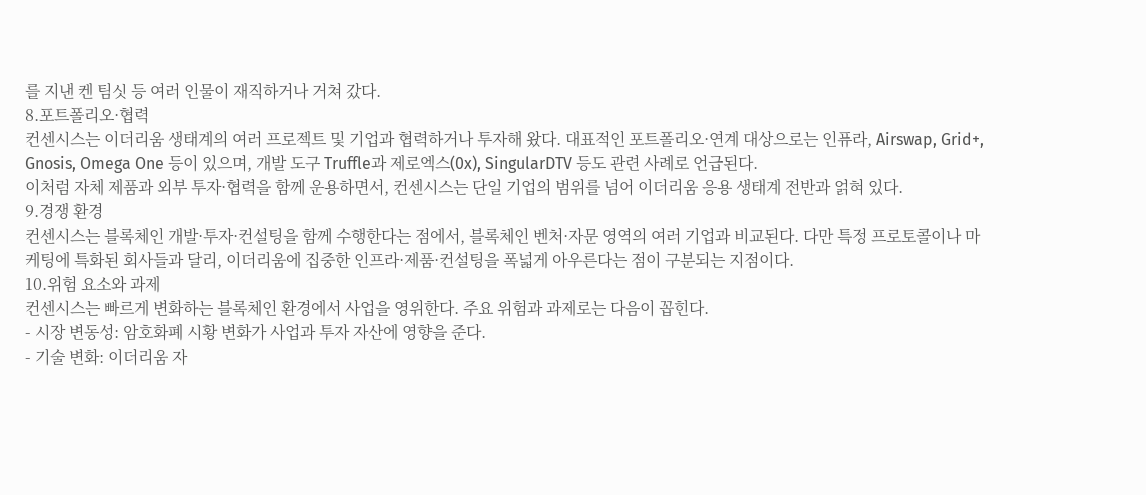를 지낸 켄 팀싯 등 여러 인물이 재직하거나 거쳐 갔다.
8.포트폴리오·협력
컨센시스는 이더리움 생태계의 여러 프로젝트 및 기업과 협력하거나 투자해 왔다. 대표적인 포트폴리오·연계 대상으로는 인퓨라, Airswap, Grid+, Gnosis, Omega One 등이 있으며, 개발 도구 Truffle과 제로엑스(0x), SingularDTV 등도 관련 사례로 언급된다.
이처럼 자체 제품과 외부 투자·협력을 함께 운용하면서, 컨센시스는 단일 기업의 범위를 넘어 이더리움 응용 생태계 전반과 얽혀 있다.
9.경쟁 환경
컨센시스는 블록체인 개발·투자·컨설팅을 함께 수행한다는 점에서, 블록체인 벤처·자문 영역의 여러 기업과 비교된다. 다만 특정 프로토콜이나 마케팅에 특화된 회사들과 달리, 이더리움에 집중한 인프라·제품·컨설팅을 폭넓게 아우른다는 점이 구분되는 지점이다.
10.위험 요소와 과제
컨센시스는 빠르게 변화하는 블록체인 환경에서 사업을 영위한다. 주요 위험과 과제로는 다음이 꼽힌다.
- 시장 변동성: 암호화폐 시황 변화가 사업과 투자 자산에 영향을 준다.
- 기술 변화: 이더리움 자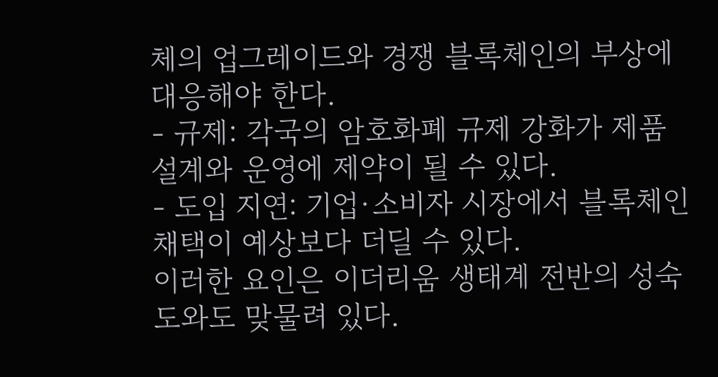체의 업그레이드와 경쟁 블록체인의 부상에 대응해야 한다.
- 규제: 각국의 암호화폐 규제 강화가 제품 설계와 운영에 제약이 될 수 있다.
- 도입 지연: 기업·소비자 시장에서 블록체인 채택이 예상보다 더딜 수 있다.
이러한 요인은 이더리움 생태계 전반의 성숙도와도 맞물려 있다.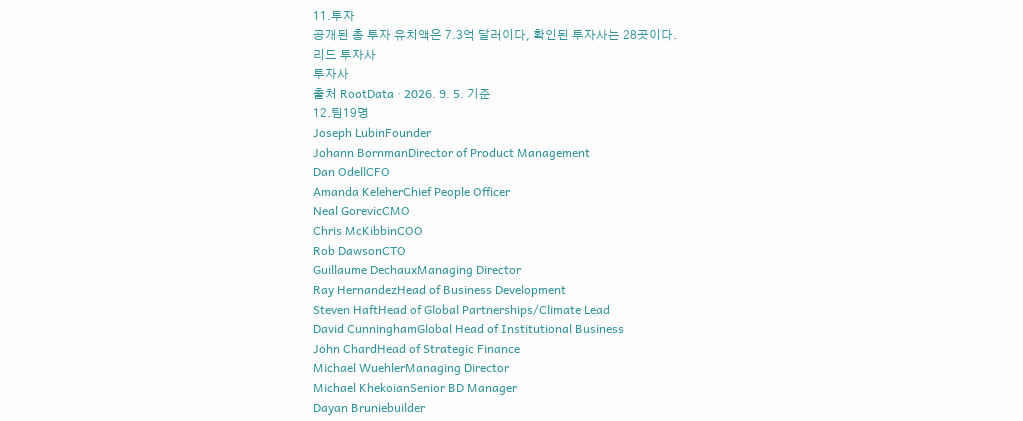11.투자
공개된 총 투자 유치액은 7.3억 달러이다, 확인된 투자사는 28곳이다.
리드 투자사
투자사
출처 RootData · 2026. 9. 5. 기준
12.팀19명
Joseph LubinFounder
Johann BornmanDirector of Product Management
Dan OdellCFO
Amanda KeleherChief People Officer
Neal GorevicCMO
Chris McKibbinCOO
Rob DawsonCTO
Guillaume DechauxManaging Director
Ray HernandezHead of Business Development
Steven HaftHead of Global Partnerships/Climate Lead
David CunninghamGlobal Head of Institutional Business
John ChardHead of Strategic Finance
Michael WuehlerManaging Director
Michael KhekoianSenior BD Manager
Dayan Bruniebuilder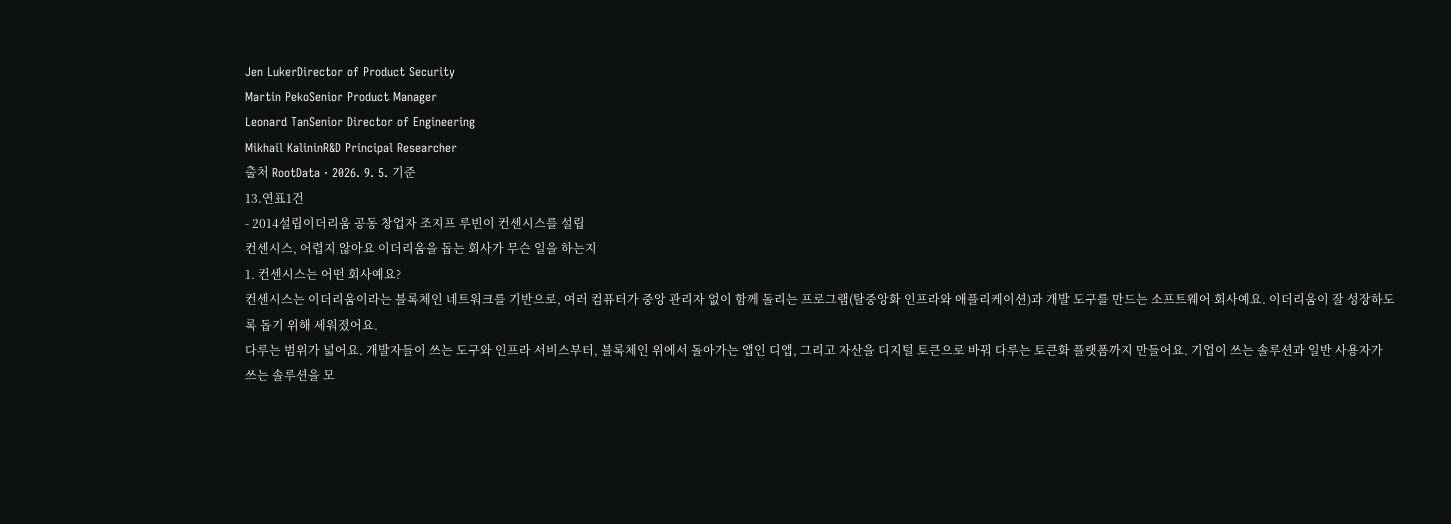Jen LukerDirector of Product Security
Martin PekoSenior Product Manager
Leonard TanSenior Director of Engineering
Mikhail KalininR&D Principal Researcher
출처 RootData · 2026. 9. 5. 기준
13.연표1건
- 2014설립이더리움 공동 창업자 조지프 루빈이 컨센시스를 설립
컨센시스, 어렵지 않아요 이더리움을 돕는 회사가 무슨 일을 하는지
1. 컨센시스는 어떤 회사예요?
컨센시스는 이더리움이라는 블록체인 네트워크를 기반으로, 여러 컴퓨터가 중앙 관리자 없이 함께 돌리는 프로그램(탈중앙화 인프라와 애플리케이션)과 개발 도구를 만드는 소프트웨어 회사예요. 이더리움이 잘 성장하도록 돕기 위해 세워졌어요.
다루는 범위가 넓어요. 개발자들이 쓰는 도구와 인프라 서비스부터, 블록체인 위에서 돌아가는 앱인 디앱, 그리고 자산을 디지털 토큰으로 바꿔 다루는 토큰화 플랫폼까지 만들어요. 기업이 쓰는 솔루션과 일반 사용자가 쓰는 솔루션을 모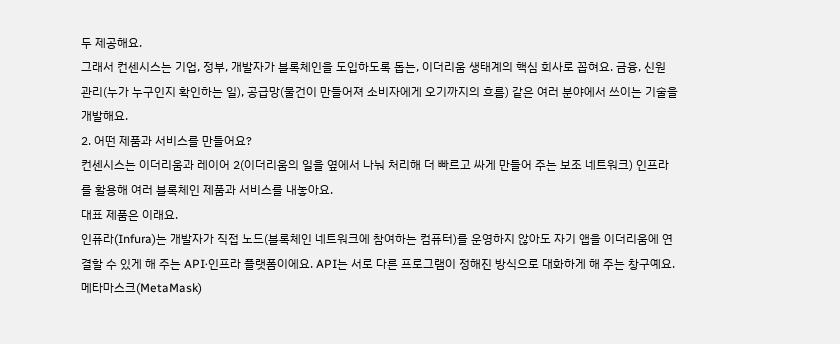두 제공해요.
그래서 컨센시스는 기업, 정부, 개발자가 블록체인을 도입하도록 돕는, 이더리움 생태계의 핵심 회사로 꼽혀요. 금융, 신원 관리(누가 누구인지 확인하는 일), 공급망(물건이 만들어져 소비자에게 오기까지의 흐름) 같은 여러 분야에서 쓰이는 기술을 개발해요.
2. 어떤 제품과 서비스를 만들어요?
컨센시스는 이더리움과 레이어 2(이더리움의 일을 옆에서 나눠 처리해 더 빠르고 싸게 만들어 주는 보조 네트워크) 인프라를 활용해 여러 블록체인 제품과 서비스를 내놓아요.
대표 제품은 이래요.
인퓨라(Infura)는 개발자가 직접 노드(블록체인 네트워크에 참여하는 컴퓨터)를 운영하지 않아도 자기 앱을 이더리움에 연결할 수 있게 해 주는 API·인프라 플랫폼이에요. API는 서로 다른 프로그램이 정해진 방식으로 대화하게 해 주는 창구예요.
메타마스크(MetaMask)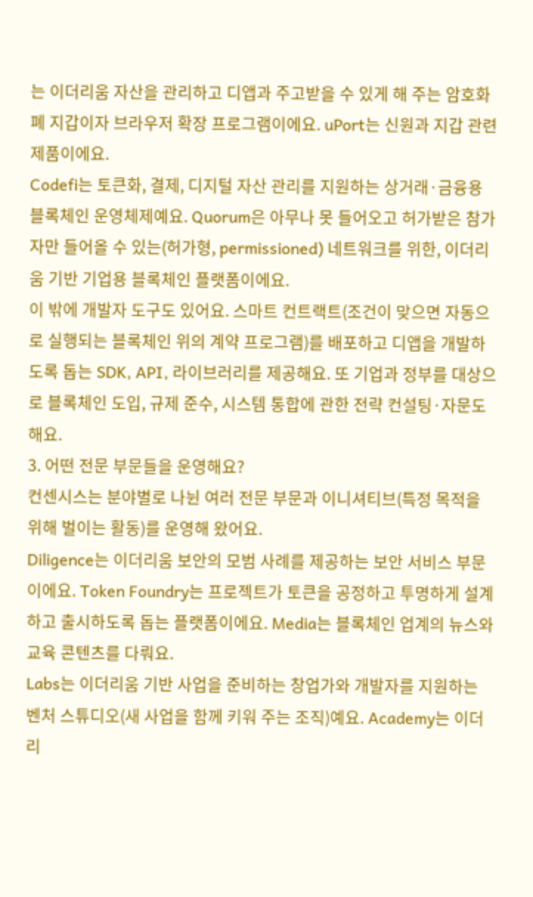는 이더리움 자산을 관리하고 디앱과 주고받을 수 있게 해 주는 암호화폐 지갑이자 브라우저 확장 프로그램이에요. uPort는 신원과 지갑 관련 제품이에요.
Codefi는 토큰화, 결제, 디지털 자산 관리를 지원하는 상거래·금융용 블록체인 운영체제예요. Quorum은 아무나 못 들어오고 허가받은 참가자만 들어올 수 있는(허가형, permissioned) 네트워크를 위한, 이더리움 기반 기업용 블록체인 플랫폼이에요.
이 밖에 개발자 도구도 있어요. 스마트 컨트랙트(조건이 맞으면 자동으로 실행되는 블록체인 위의 계약 프로그램)를 배포하고 디앱을 개발하도록 돕는 SDK, API, 라이브러리를 제공해요. 또 기업과 정부를 대상으로 블록체인 도입, 규제 준수, 시스템 통합에 관한 전략 컨설팅·자문도 해요.
3. 어떤 전문 부문들을 운영해요?
컨센시스는 분야별로 나뉜 여러 전문 부문과 이니셔티브(특정 목적을 위해 벌이는 활동)를 운영해 왔어요.
Diligence는 이더리움 보안의 모범 사례를 제공하는 보안 서비스 부문이에요. Token Foundry는 프로젝트가 토큰을 공정하고 투명하게 설계하고 출시하도록 돕는 플랫폼이에요. Media는 블록체인 업계의 뉴스와 교육 콘텐츠를 다뤄요.
Labs는 이더리움 기반 사업을 준비하는 창업가와 개발자를 지원하는 벤처 스튜디오(새 사업을 함께 키워 주는 조직)예요. Academy는 이더리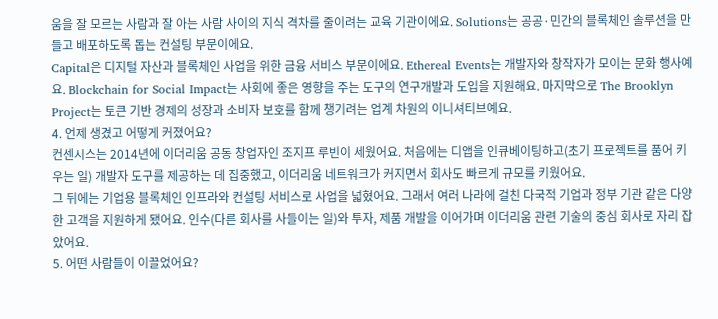움을 잘 모르는 사람과 잘 아는 사람 사이의 지식 격차를 줄이려는 교육 기관이에요. Solutions는 공공·민간의 블록체인 솔루션을 만들고 배포하도록 돕는 컨설팅 부문이에요.
Capital은 디지털 자산과 블록체인 사업을 위한 금융 서비스 부문이에요. Ethereal Events는 개발자와 창작자가 모이는 문화 행사예요. Blockchain for Social Impact는 사회에 좋은 영향을 주는 도구의 연구개발과 도입을 지원해요. 마지막으로 The Brooklyn Project는 토큰 기반 경제의 성장과 소비자 보호를 함께 챙기려는 업계 차원의 이니셔티브예요.
4. 언제 생겼고 어떻게 커졌어요?
컨센시스는 2014년에 이더리움 공동 창업자인 조지프 루빈이 세웠어요. 처음에는 디앱을 인큐베이팅하고(초기 프로젝트를 품어 키우는 일) 개발자 도구를 제공하는 데 집중했고, 이더리움 네트워크가 커지면서 회사도 빠르게 규모를 키웠어요.
그 뒤에는 기업용 블록체인 인프라와 컨설팅 서비스로 사업을 넓혔어요. 그래서 여러 나라에 걸친 다국적 기업과 정부 기관 같은 다양한 고객을 지원하게 됐어요. 인수(다른 회사를 사들이는 일)와 투자, 제품 개발을 이어가며 이더리움 관련 기술의 중심 회사로 자리 잡았어요.
5. 어떤 사람들이 이끌었어요?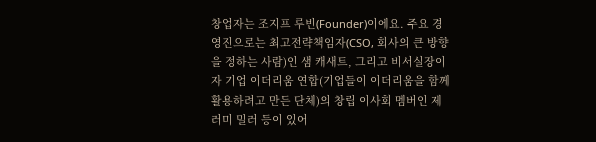창업자는 조지프 루빈(Founder)이에요. 주요 경영진으로는 최고전략책임자(CSO, 회사의 큰 방향을 정하는 사람)인 샘 캐새트, 그리고 비서실장이자 기업 이더리움 연합(기업들이 이더리움을 함께 활용하려고 만든 단체)의 창립 이사회 멤버인 제러미 밀러 등이 있어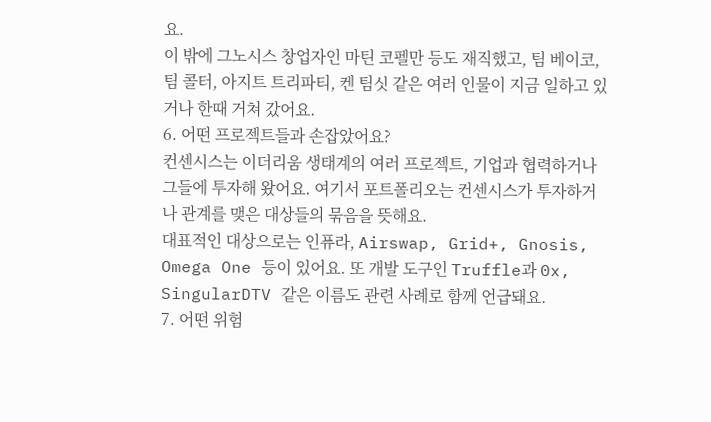요.
이 밖에 그노시스 창업자인 마틴 코펠만 등도 재직했고, 팀 베이코, 팀 콜터, 아지트 트리파티, 켄 팀싯 같은 여러 인물이 지금 일하고 있거나 한때 거쳐 갔어요.
6. 어떤 프로젝트들과 손잡았어요?
컨센시스는 이더리움 생태계의 여러 프로젝트, 기업과 협력하거나 그들에 투자해 왔어요. 여기서 포트폴리오는 컨센시스가 투자하거나 관계를 맺은 대상들의 묶음을 뜻해요.
대표적인 대상으로는 인퓨라, Airswap, Grid+, Gnosis, Omega One 등이 있어요. 또 개발 도구인 Truffle과 0x, SingularDTV 같은 이름도 관련 사례로 함께 언급돼요.
7. 어떤 위험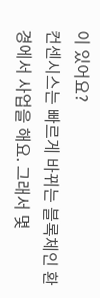이 있어요?
컨센시스는 빠르게 바뀌는 블록체인 환경에서 사업을 해요. 그래서 몇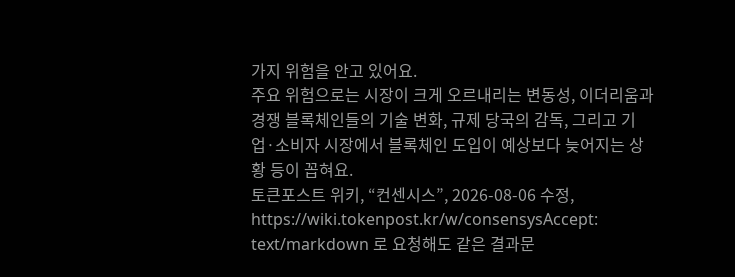가지 위험을 안고 있어요.
주요 위험으로는 시장이 크게 오르내리는 변동성, 이더리움과 경쟁 블록체인들의 기술 변화, 규제 당국의 감독, 그리고 기업·소비자 시장에서 블록체인 도입이 예상보다 늦어지는 상황 등이 꼽혀요.
토큰포스트 위키, “컨센시스”, 2026-08-06 수정, https://wiki.tokenpost.kr/w/consensysAccept: text/markdown 로 요청해도 같은 결과문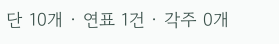단 10개 · 연표 1건 · 각주 0개